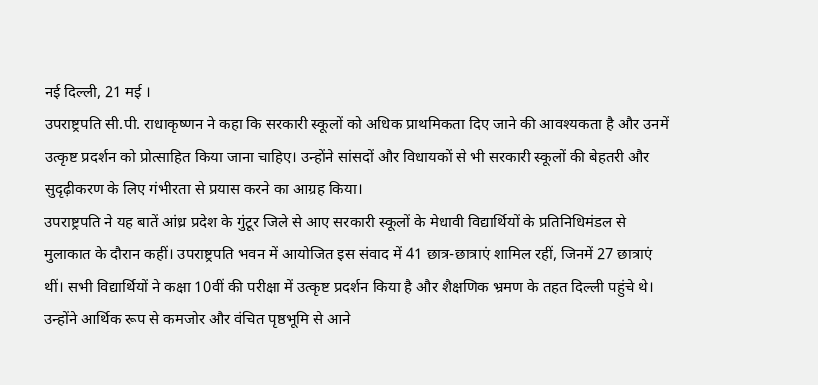नई दिल्ली, 21 मई ।
उपराष्ट्रपति सी.पी. राधाकृष्णन ने कहा कि सरकारी स्कूलों को अधिक प्राथमिकता दिए जाने की आवश्यकता है और उनमें उत्कृष्ट प्रदर्शन को प्रोत्साहित किया जाना चाहिए। उन्होंने सांसदों और विधायकों से भी सरकारी स्कूलों की बेहतरी और सुदृढ़ीकरण के लिए गंभीरता से प्रयास करने का आग्रह किया।
उपराष्ट्रपति ने यह बातें आंध्र प्रदेश के गुंटूर जिले से आए सरकारी स्कूलों के मेधावी विद्यार्थियों के प्रतिनिधिमंडल से मुलाकात के दौरान कहीं। उपराष्ट्रपति भवन में आयोजित इस संवाद में 41 छात्र-छात्राएं शामिल रहीं, जिनमें 27 छात्राएं थीं। सभी विद्यार्थियों ने कक्षा 10वीं की परीक्षा में उत्कृष्ट प्रदर्शन किया है और शैक्षणिक भ्रमण के तहत दिल्ली पहुंचे थे।
उन्होंने आर्थिक रूप से कमजोर और वंचित पृष्ठभूमि से आने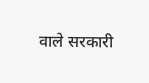वाले सरकारी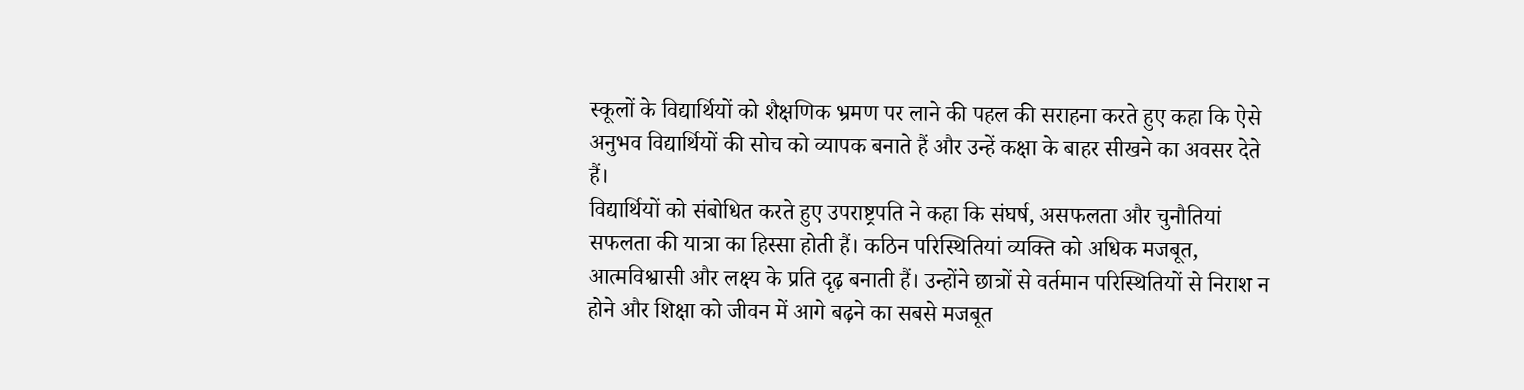स्कूलों के विद्यार्थियों को शैक्षणिक भ्रमण पर लाने की पहल की सराहना करते हुए कहा कि ऐसे अनुभव विद्यार्थियों की सोच को व्यापक बनाते हैं और उन्हें कक्षा के बाहर सीखने का अवसर देते हैं।
विद्यार्थियों को संबोधित करते हुए उपराष्ट्रपति ने कहा कि संघर्ष, असफलता और चुनौतियां सफलता की यात्रा का हिस्सा होती हैं। कठिन परिस्थितियां व्यक्ति को अधिक मजबूत, आत्मविश्वासी और लक्ष्य के प्रति दृढ़ बनाती हैं। उन्होंने छात्रों से वर्तमान परिस्थितियों से निराश न होने और शिक्षा को जीवन में आगे बढ़ने का सबसे मजबूत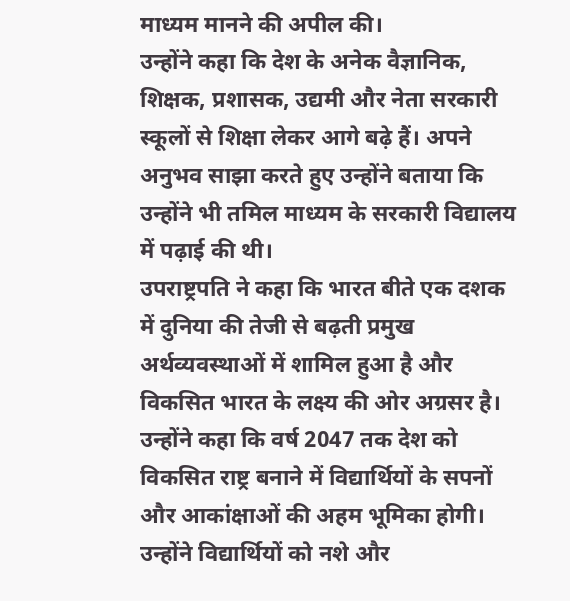माध्यम मानने की अपील की।
उन्होंने कहा कि देश के अनेक वैज्ञानिक, शिक्षक, प्रशासक, उद्यमी और नेता सरकारी स्कूलों से शिक्षा लेकर आगे बढ़े हैं। अपने अनुभव साझा करते हुए उन्होंने बताया कि उन्होंने भी तमिल माध्यम के सरकारी विद्यालय में पढ़ाई की थी।
उपराष्ट्रपति ने कहा कि भारत बीते एक दशक में दुनिया की तेजी से बढ़ती प्रमुख अर्थव्यवस्थाओं में शामिल हुआ है और विकसित भारत के लक्ष्य की ओर अग्रसर है। उन्होंने कहा कि वर्ष 2047 तक देश को विकसित राष्ट्र बनाने में विद्यार्थियों के सपनों और आकांक्षाओं की अहम भूमिका होगी।
उन्होंने विद्यार्थियों को नशे और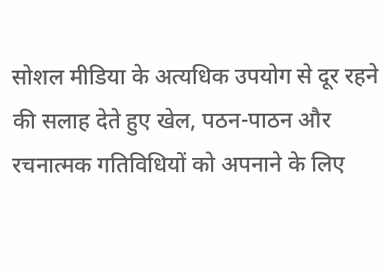सोशल मीडिया के अत्यधिक उपयोग से दूर रहने की सलाह देते हुए खेल, पठन-पाठन और रचनात्मक गतिविधियों को अपनाने के लिए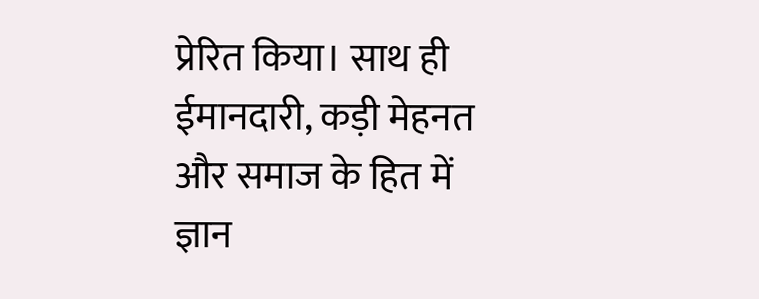प्रेरित किया। साथ ही ईमानदारी, कड़ी मेहनत और समाज के हित में ज्ञान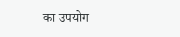का उपयोग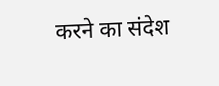करने का संदेश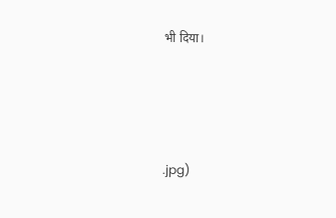भी दिया।




.jpg)